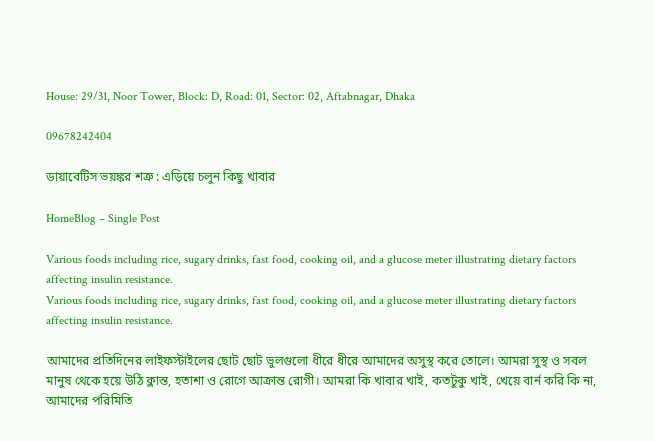House: 29/31, Noor Tower, Block: D, Road: 01, Sector: 02, Aftabnagar, Dhaka

09678242404

ডায়াবেটিস ভয়ঙ্কর শত্রু : এড়িয়ে চলুন কিছু খাবার

HomeBlog – Single Post

Various foods including rice, sugary drinks, fast food, cooking oil, and a glucose meter illustrating dietary factors affecting insulin resistance.
Various foods including rice, sugary drinks, fast food, cooking oil, and a glucose meter illustrating dietary factors affecting insulin resistance.

আমাদের প্রতিদিনের লাইফস্টাইলের ছোট ছোট ভুলগুলো ধীরে ধীরে আমাদের অসুস্থ করে তোলে। আমরা সুস্থ ও সবল মানুষ থেকে হয়ে উঠি ক্লান্ত, হতাশা ও রোগে আক্রান্ত রোগী। আমরা কি খাবার খাই, কতটুকু খাই, খেয়ে বার্ন করি কি না, আমাদের পরিমিতি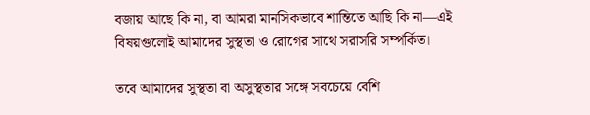বজায় আছে কি না, বা আমরা মানসিকভাবে শান্তিতে আছি কি না—এই বিষয়গুলোই আমাদের সুস্থতা ও রোগের সাথে সরাসরি সম্পর্কিত।

তবে আমাদের সুস্থতা বা অসুস্থতার সঙ্গে সবচেয়ে বেশি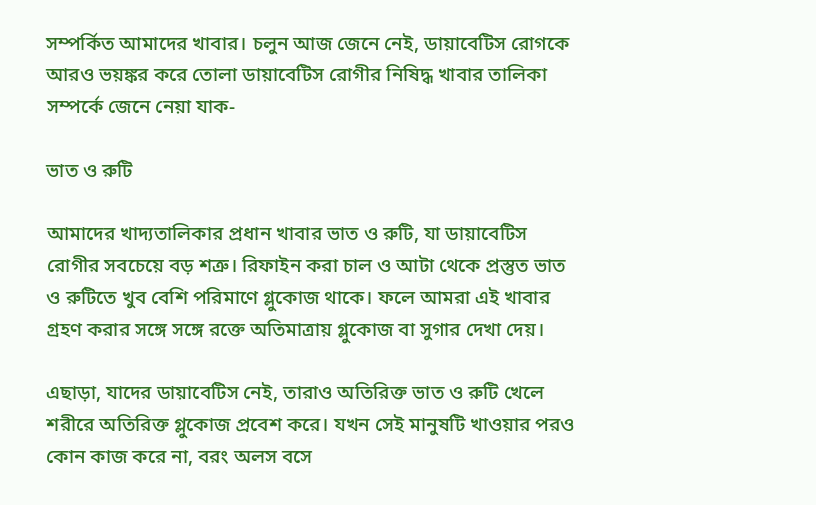সম্পর্কিত আমাদের খাবার। চলুন আজ জেনে নেই, ডায়াবেটিস রোগকে আরও ভয়ঙ্কর করে তোলা ডায়াবেটিস রোগীর নিষিদ্ধ খাবার তালিকা সম্পর্কে জেনে নেয়া যাক-

ভাত ও রুটি

আমাদের খাদ্যতালিকার প্রধান খাবার ভাত ও রুটি, যা ডায়াবেটিস রোগীর সবচেয়ে বড় শত্রু। রিফাইন করা চাল ও আটা থেকে প্রস্তুত ভাত ও রুটিতে খুব বেশি পরিমাণে গ্লুকোজ থাকে। ফলে আমরা এই খাবার গ্রহণ করার সঙ্গে সঙ্গে রক্তে অতিমাত্রায় গ্লুকোজ বা সুগার দেখা দেয়।

এছাড়া, যাদের ডায়াবেটিস নেই, তারাও অতিরিক্ত ভাত ও রুটি খেলে শরীরে অতিরিক্ত গ্লুকোজ প্রবেশ করে। যখন সেই মানুষটি খাওয়ার পরও কোন কাজ করে না, বরং অলস বসে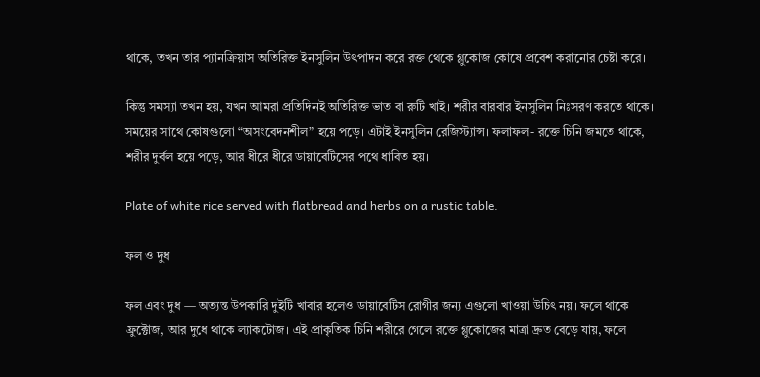থাকে, তখন তার প্যানক্রিয়াস অতিরিক্ত ইনসুলিন উৎপাদন করে রক্ত থেকে গ্লুকোজ কোষে প্রবেশ করানোর চেষ্টা করে।

কিন্তু সমস্যা তখন হয়, যখন আমরা প্রতিদিনই অতিরিক্ত ভাত বা রুটি খাই। শরীর বারবার ইনসুলিন নিঃসরণ করতে থাকে। সময়ের সাথে কোষগুলো “অসংবেদনশীল” হয়ে পড়ে। এটাই ইনসুলিন রেজিস্ট্যান্স। ফলাফল- রক্তে চিনি জমতে থাকে, শরীর দুর্বল হয়ে পড়ে, আর ধীরে ধীরে ডায়াবেটিসের পথে ধাবিত হয়।

Plate of white rice served with flatbread and herbs on a rustic table.

ফল ও দুধ

ফল এবং দুধ — অত্যন্ত উপকারি দুইটি খাবার হলেও ডায়াবেটিস রোগীর জন্য এগুলো খাওয়া উচিৎ নয়। ফলে থাকে ফ্রুক্টোজ, আর দুধে থাকে ল্যাকটোজ। এই প্রাকৃতিক চিনি শরীরে গেলে রক্তে গ্লুকোজের মাত্রা দ্রুত বেড়ে যায়, ফলে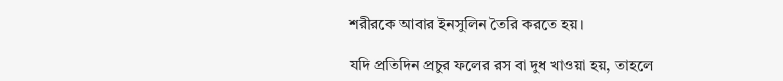শরীরকে আবার ইনসুলিন তৈরি করতে হয়।

যদি প্রতিদিন প্রচুর ফলের রস বা দুধ খাওয়া হয়, তাহলে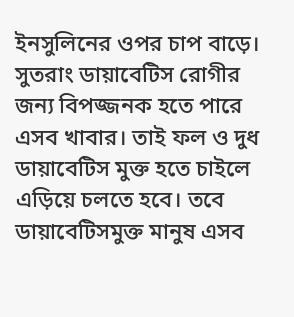ইনসুলিনের ওপর চাপ বাড়ে। সুতরাং ডায়াবেটিস রোগীর জন্য বিপজ্জনক হতে পারে এসব খাবার। তাই ফল ও দুধ ডায়াবেটিস মুক্ত হতে চাইলে এড়িয়ে চলতে হবে। তবে ডায়াবেটিসমুক্ত মানুষ এসব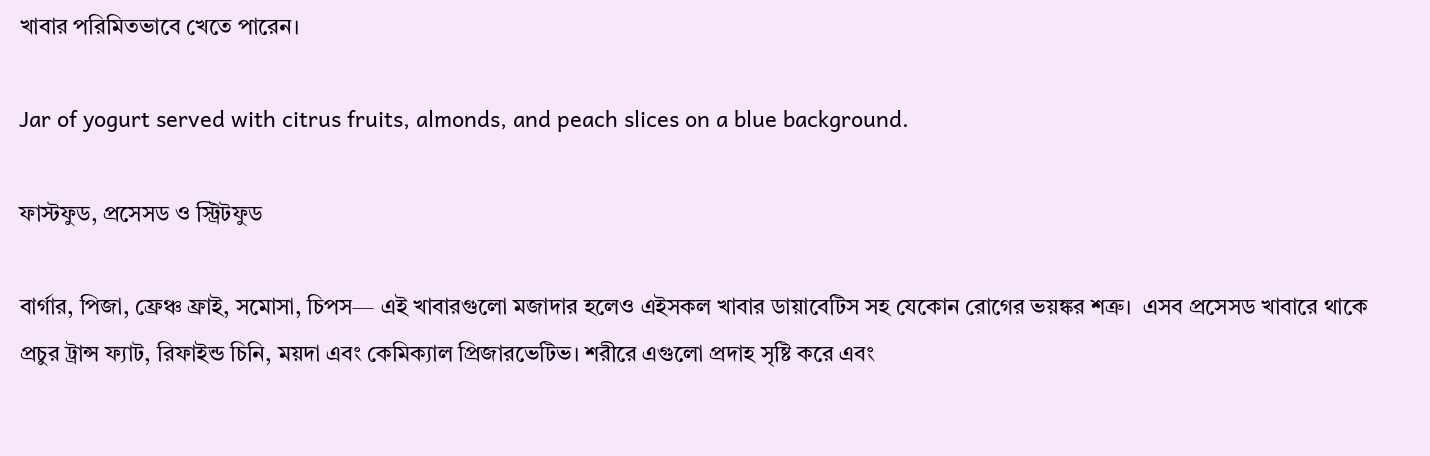খাবার পরিমিতভাবে খেতে পারেন।

Jar of yogurt served with citrus fruits, almonds, and peach slices on a blue background.

ফাস্টফুড, প্রসেসড ও স্ট্রিটফুড

বার্গার, পিজা, ফ্রেঞ্চ ফ্রাই, সমোসা, চিপস— এই খাবারগুলো মজাদার হলেও এইসকল খাবার ডায়াবেটিস সহ যেকোন রোগের ভয়ঙ্কর শত্রু।  এসব প্রসেসড খাবারে থাকে প্রচুর ট্রান্স ফ্যাট, রিফাইন্ড চিনি, ময়দা এবং কেমিক্যাল প্রিজারভেটিভ। শরীরে এগুলো প্রদাহ সৃষ্টি করে এবং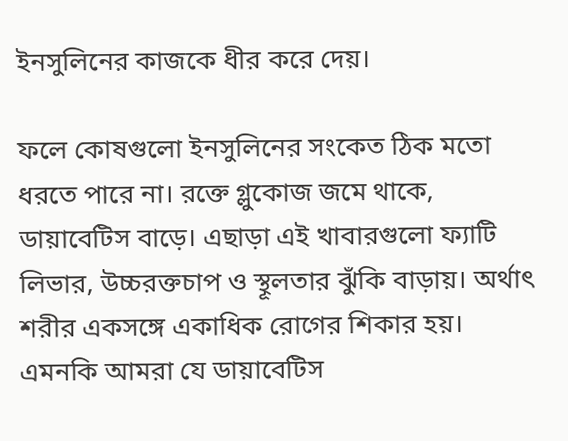ইনসুলিনের কাজকে ধীর করে দেয়।

ফলে কোষগুলো ইনসুলিনের সংকেত ঠিক মতো ধরতে পারে না। রক্তে গ্লুকোজ জমে থাকে, ডায়াবেটিস বাড়ে। এছাড়া এই খাবারগুলো ফ্যাটি লিভার, উচ্চরক্তচাপ ও স্থূলতার ঝুঁকি বাড়ায়। অর্থাৎ শরীর একসঙ্গে একাধিক রোগের শিকার হয়। এমনকি আমরা যে ডায়াবেটিস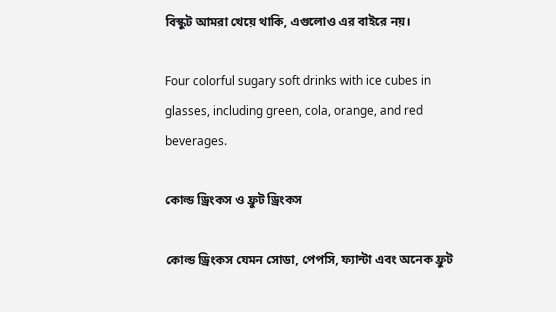বিস্কুট আমরা খেয়ে থাকি, এগুলোও এর বাইরে নয়।

Four colorful sugary soft drinks with ice cubes in glasses, including green, cola, orange, and red beverages.

কোল্ড ড্রিংকস ও ফ্রুট ড্রিংকস

কোল্ড ড্রিংকস যেমন সোডা, পেপসি, ফ্যান্টা এবং অনেক ফ্রুট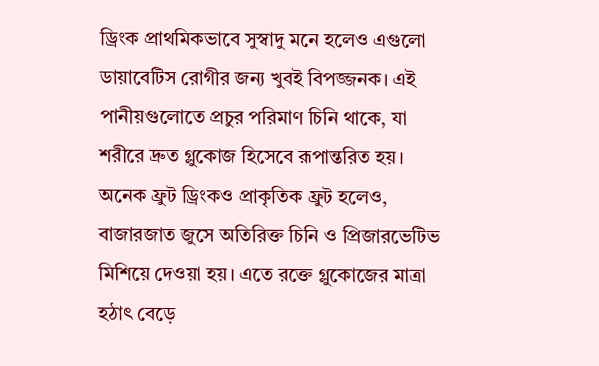ড্রিংক প্রাথমিকভাবে সুস্বাদু মনে হলেও এগুলো ডায়াবেটিস রোগীর জন্য খুবই বিপজ্জনক। এই পানীয়গুলোতে প্রচুর পরিমাণ চিনি থাকে, যা শরীরে দ্রুত গ্লুকোজ হিসেবে রূপান্তরিত হয়। অনেক ফ্রুট ড্রিংকও প্রাকৃতিক ফ্রুট হলেও, বাজারজাত জুসে অতিরিক্ত চিনি ও প্রিজারভেটিভ মিশিয়ে দেওয়া হয়। এতে রক্তে গ্লুকোজের মাত্রা হঠাৎ বেড়ে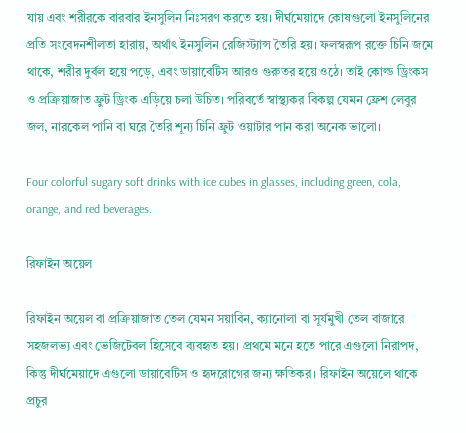যায় এবং শরীরকে বারবার ইনসুলিন নিঃসরণ করতে হয়। দীর্ঘমেয়াদে কোষগুলো ইনসুলিনের প্রতি সংবেদনশীলতা হারায়, অর্থাৎ ইনসুলিন রেজিস্ট্যান্স তৈরি হয়। ফলস্বরূপ রক্তে চিনি জমে থাকে, শরীর দুর্বল হয়ে পড়ে, এবং ডায়াবেটিস আরও গুরুতর হয়ে ওঠে। তাই কোল্ড ড্রিংকস ও প্রক্রিয়াজাত ফ্রুট ড্রিংক এড়িয়ে চলা উচিত। পরিবর্তে স্বাস্থ্যকর বিকল্প যেমন ফ্রেশ লেবুর জল, নারকেল পানি বা ঘরে তৈরি শূন্য চিনি ফ্রুট ওয়াটার পান করা অনেক ভালো।

Four colorful sugary soft drinks with ice cubes in glasses, including green, cola, orange, and red beverages.

রিফাইন অয়েল

রিফাইন অয়েল বা প্রক্রিয়াজাত তেল যেমন সয়াবিন, ক্যানোলা বা সূর্যমুখী তেল বাজারে সহজলভ্য এবং ভেজিটেবল হিসেবে ব্যবহৃত হয়। প্রথমে মনে হতে পারে এগুলো নিরাপদ, কিন্তু দীর্ঘমেয়াদে এগুলো ডায়াবেটিস ও হৃদরোগের জন্য ক্ষতিকর। রিফাইন অয়েলে থাকে প্রচুর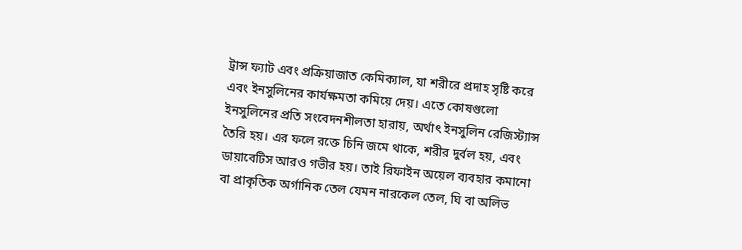ট্রান্স ফ্যাট এবং প্রক্রিয়াজাত কেমিক্যাল, যা শরীরে প্রদাহ সৃষ্টি করে এবং ইনসুলিনের কার্যক্ষমতা কমিয়ে দেয়। এতে কোষগুলো ইনসুলিনের প্রতি সংবেদনশীলতা হারায়, অর্থাৎ ইনসুলিন রেজিস্ট্যান্স তৈরি হয়। এর ফলে রক্তে চিনি জমে থাকে, শরীর দুর্বল হয়, এবং ডায়াবেটিস আরও গভীর হয়। তাই রিফাইন অয়েল ব্যবহার কমানো বা প্রাকৃতিক অর্গানিক তেল যেমন নারকেল তেল, ঘি বা অলিভ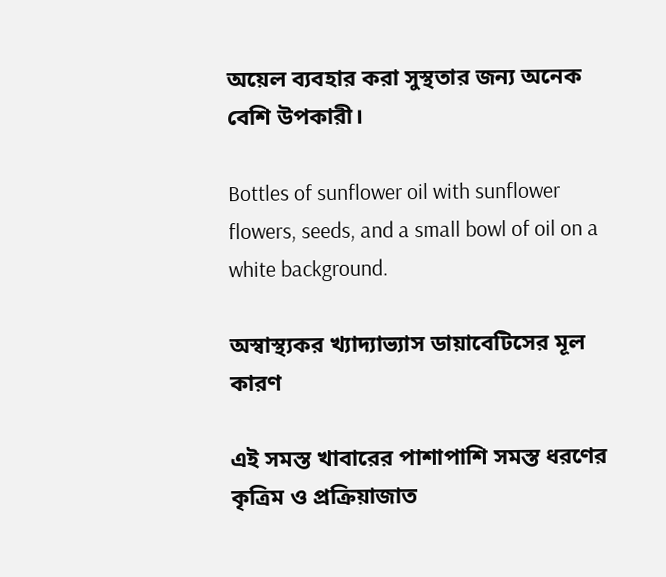অয়েল ব্যবহার করা সুস্থতার জন্য অনেক বেশি উপকারী।

Bottles of sunflower oil with sunflower flowers, seeds, and a small bowl of oil on a white background.

অস্বাস্থ্যকর খ্যাদ্যাভ্যাস ডায়াবেটিসের মূল কারণ

এই সমস্ত খাবারের পাশাপাশি সমস্ত ধরণের কৃত্রিম ও প্রক্রিয়াজাত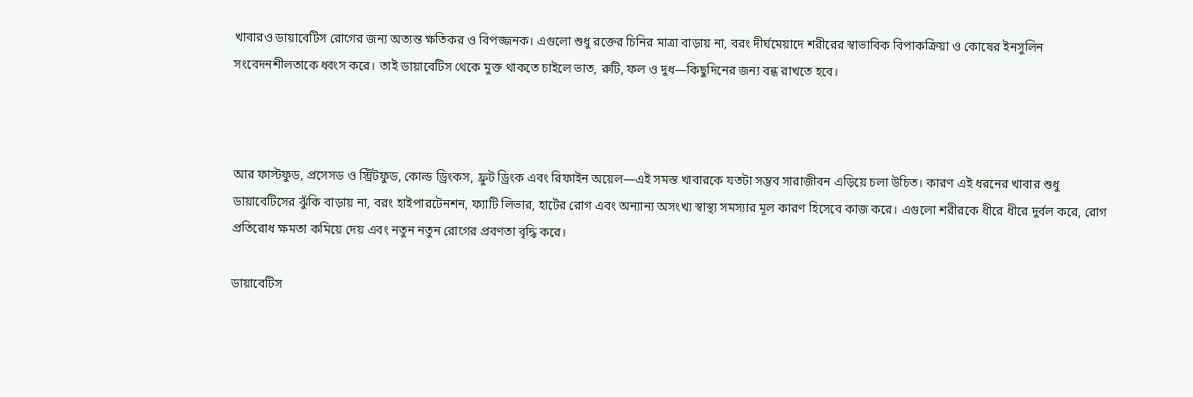খাবারও ডায়াবেটিস রোগের জন্য অত্যন্ত ক্ষতিকর ও বিপজ্জনক। এগুলো শুধু রক্তের চিনির মাত্রা বাড়ায় না, বরং দীর্ঘমেয়াদে শরীরের স্বাভাবিক বিপাকক্রিয়া ও কোষের ইনসুলিন সংবেদনশীলতাকে ধ্বংস করে। তাই ডায়াবেটিস থেকে মুক্ত থাকতে চাইলে ভাত, রুটি, ফল ও দুধ—কিছুদিনের জন্য বন্ধ রাখতে হবে।



আর ফাস্টফুড, প্রসেসড ও স্ট্রিটফুড, কোল্ড ড্রিংকস, ফ্রুট ড্রিংক এবং রিফাইন অয়েল—এই সমস্ত খাবারকে যতটা সম্ভব সারাজীবন এড়িয়ে চলা উচিত। কারণ এই ধরনের খাবার শুধু ডায়াবেটিসের ঝুঁকি বাড়ায় না, বরং হাইপারটেনশন, ফ্যাটি লিভার, হার্টের রোগ এবং অন্যান্য অসংখ্য স্বাস্থ্য সমস্যার মূল কারণ হিসেবে কাজ করে। এগুলো শরীরকে ধীরে ধীরে দুর্বল করে, রোগ প্রতিরোধ ক্ষমতা কমিয়ে দেয় এবং নতুন নতুন রোগের প্রবণতা বৃদ্ধি করে।

ডায়াবেটিস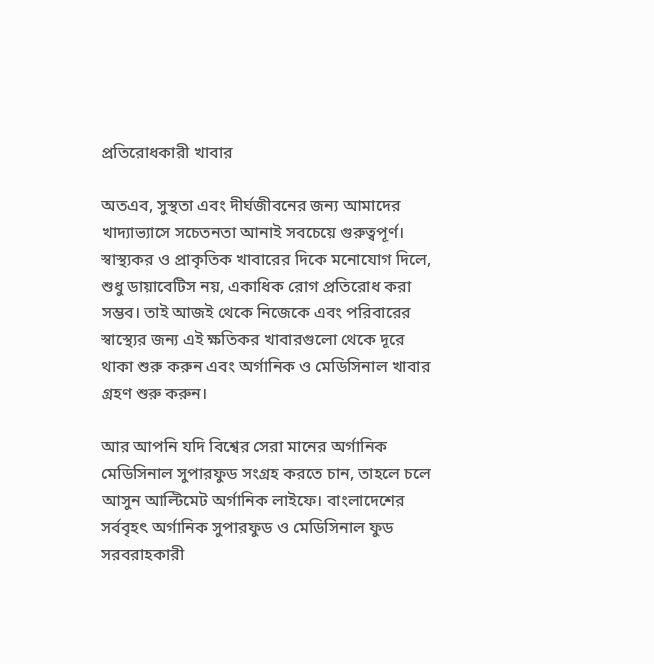প্রতিরোধকারী খাবার

অতএব, সুস্থতা এবং দীর্ঘজীবনের জন্য আমাদের খাদ্যাভ্যাসে সচেতনতা আনাই সবচেয়ে গুরুত্বপূর্ণ। স্বাস্থ্যকর ও প্রাকৃতিক খাবারের দিকে মনোযোগ দিলে, শুধু ডায়াবেটিস নয়, একাধিক রোগ প্রতিরোধ করা সম্ভব। তাই আজই থেকে নিজেকে এবং পরিবারের স্বাস্থ্যের জন্য এই ক্ষতিকর খাবারগুলো থেকে দূরে থাকা শুরু করুন এবং অর্গানিক ও মেডিসিনাল খাবার গ্রহণ শুরু করুন।

আর আপনি যদি বিশ্বের সেরা মানের অর্গানিক মেডিসিনাল সুপারফুড সংগ্রহ করতে চান, তাহলে চলে আসুন আল্টিমেট অর্গানিক লাইফে। বাংলাদেশের সর্ববৃহৎ অর্গানিক সুপারফুড ও মেডিসিনাল ফুড সরবরাহকারী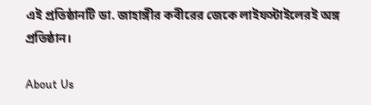এই প্রতিষ্ঠানটি ডা. জাহাঙ্গীর কবীরের জেকে লাইফস্টাইলেরই অঙ্গ প্রতিষ্ঠান।

About Us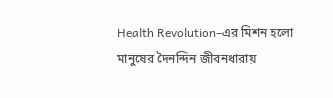Health Revolution–এর মিশন হলো মানুষের দৈনন্দিন জীবনধারায়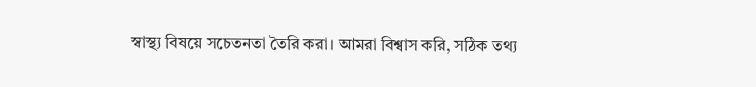স্বাস্থ্য বিষয়ে সচেতনতা তৈরি করা। আমরা বিশ্বাস করি, সঠিক তথ্য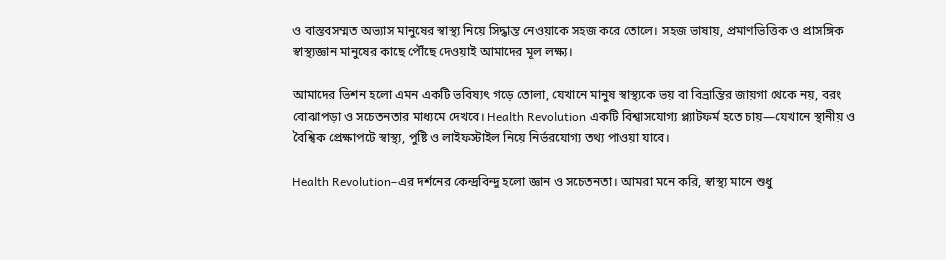ও বাস্তবসম্মত অভ্যাস মানুষের স্বাস্থ্য নিয়ে সিদ্ধান্ত নেওয়াকে সহজ করে তোলে। সহজ ভাষায়, প্রমাণভিত্তিক ও প্রাসঙ্গিক স্বাস্থ্যজ্ঞান মানুষের কাছে পৌঁছে দেওয়াই আমাদের মূল লক্ষ্য।

আমাদের ভিশন হলো এমন একটি ভবিষ্যৎ গড়ে তোলা, যেখানে মানুষ স্বাস্থ্যকে ভয় বা বিভ্রান্তির জায়গা থেকে নয়, বরং বোঝাপড়া ও সচেতনতার মাধ্যমে দেখবে। Health Revolution একটি বিশ্বাসযোগ্য প্ল্যাটফর্ম হতে চায়—যেখানে স্থানীয় ও বৈশ্বিক প্রেক্ষাপটে স্বাস্থ্য, পুষ্টি ও লাইফস্টাইল নিয়ে নির্ভরযোগ্য তথ্য পাওয়া যাবে।

Health Revolution–এর দর্শনের কেন্দ্রবিন্দু হলো জ্ঞান ও সচেতনতা। আমরা মনে করি, স্বাস্থ্য মানে শুধু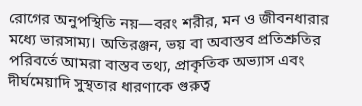রোগের অনুপস্থিতি নয়—বরং শরীর, মন ও জীবনধারার মধ্যে ভারসাম্য। অতিরঞ্জন, ভয় বা অবাস্তব প্রতিশ্রুতির পরিবর্তে আমরা বাস্তব তথ্য, প্রাকৃতিক অভ্যাস এবং দীর্ঘমেয়াদি সুস্থতার ধারণাকে গুরুত্ব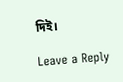দিই।

Leave a Reply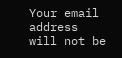Your email address will not be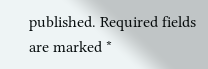published. Required fields are marked *